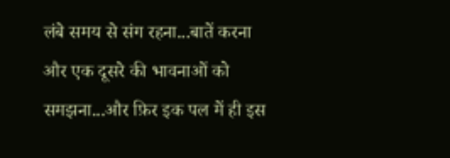लंबे समय से संग रहना...बातें करना और एक दूसरे की भावनाओं को समझना...और फ़िर इक पल में ही इस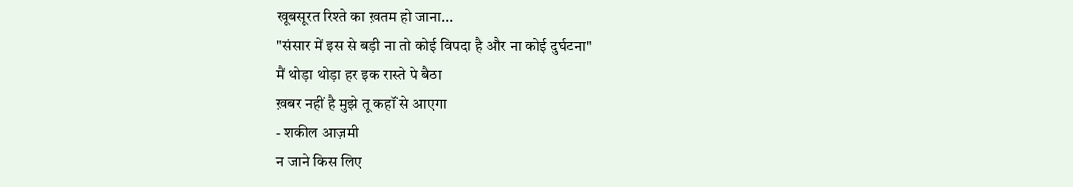खूबसूरत रिश्ते का ख़तम हो जाना...
"संसार में इस से बड़ी ना तो कोई विपदा है और ना कोई दुर्घटना"
मैं थोड़ा थोड़ा हर इक रास्ते पे बैठा
ख़बर नहीं है मुझे तू कहॉं से आएगा
- शकील आज़मी
न जाने किस लिए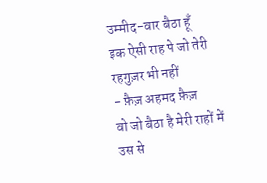उम्मीद-वार बैठा हूँ
इक ऐसी राह पे जो तेरी रहगुज़र भी नहीं
- फ़ैज़ अहमद फ़ैज़
वो जो बैठा है मेरी राहों में
उस से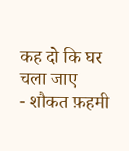कह दो कि घर चला जाए
- शौकत फ़हमी